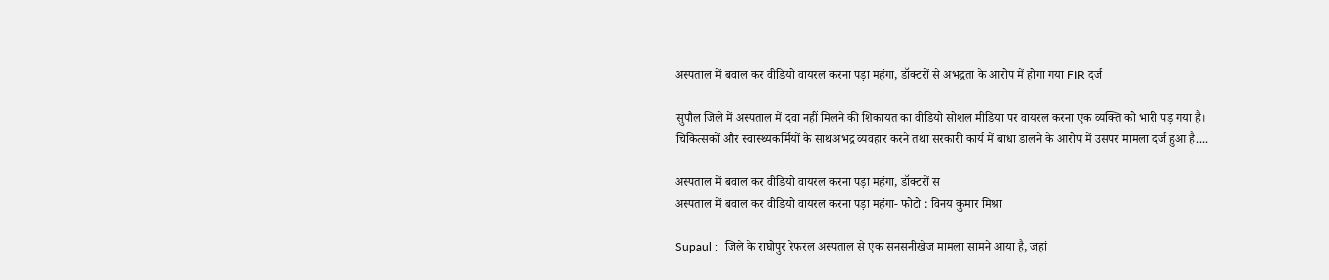अस्पताल में बवाल कर वीडियो वायरल करना पड़ा महंगा, डॉक्टरों से अभद्रता के आरोप में होगा गया FIR दर्ज

सुपौल जिले में अस्पताल में दवा नहीं मिलने की शिकायत का वीडियो सोशल मीडिया पर वायरल करना एक व्यक्ति को भारी पड़ गया है। चिकित्सकों और स्वास्थ्यकर्मियों के साथअभद्र व्यवहार करने तथा सरकारी कार्य में बाधा डालने के आरोप में उसपर मामला दर्ज हुआ है....

अस्पताल में बवाल कर वीडियो वायरल करना पड़ा महंगा, डॉक्टरों स
अस्पताल में बवाल कर वीडियो वायरल करना पड़ा महंगा- फोटो : विनय कुमार मिश्रा

Supaul :  जिले के राघोपुर रेफरल अस्पताल से एक सनसनीखेज मामला सामने आया है, जहां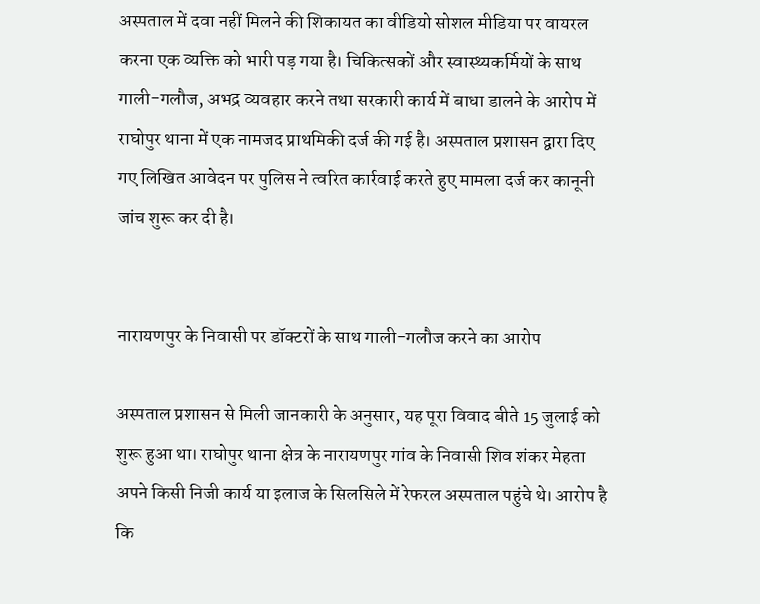अस्पताल में दवा नहीं मिलने की शिकायत का वीडियो सोशल मीडिया पर वायरल करना एक व्यक्ति को भारी पड़ गया है। चिकित्सकों और स्वास्थ्यकर्मियों के साथ गाली-गलौज, अभद्र व्यवहार करने तथा सरकारी कार्य में बाधा डालने के आरोप में राघोपुर थाना में एक नामजद प्राथमिकी दर्ज की गई है। अस्पताल प्रशासन द्वारा दिए गए लिखित आवेदन पर पुलिस ने त्वरित कार्रवाई करते हुए मामला दर्ज कर कानूनी जांच शुरू कर दी है।


नारायणपुर के निवासी पर डॉक्टरों के साथ गाली-गलौज करने का आरोप

अस्पताल प्रशासन से मिली जानकारी के अनुसार, यह पूरा विवाद बीते 15 जुलाई को शुरू हुआ था। राघोपुर थाना क्षेत्र के नारायणपुर गांव के निवासी शिव शंकर मेहता अपने किसी निजी कार्य या इलाज के सिलसिले में रेफरल अस्पताल पहुंचे थे। आरोप है कि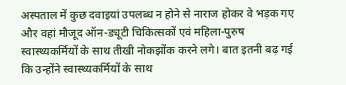अस्पताल में कुछ दवाइयां उपलब्ध न होने से नाराज होकर वे भड़क गए और वहां मौजूद ऑन-ड्यूटी चिकित्सकों एवं महिला-पुरुष स्वास्थ्यकर्मियों के साथ तीखी नोकझोंक करने लगे। बात इतनी बढ़ गई कि उन्होंने स्वास्थ्यकर्मियों के साथ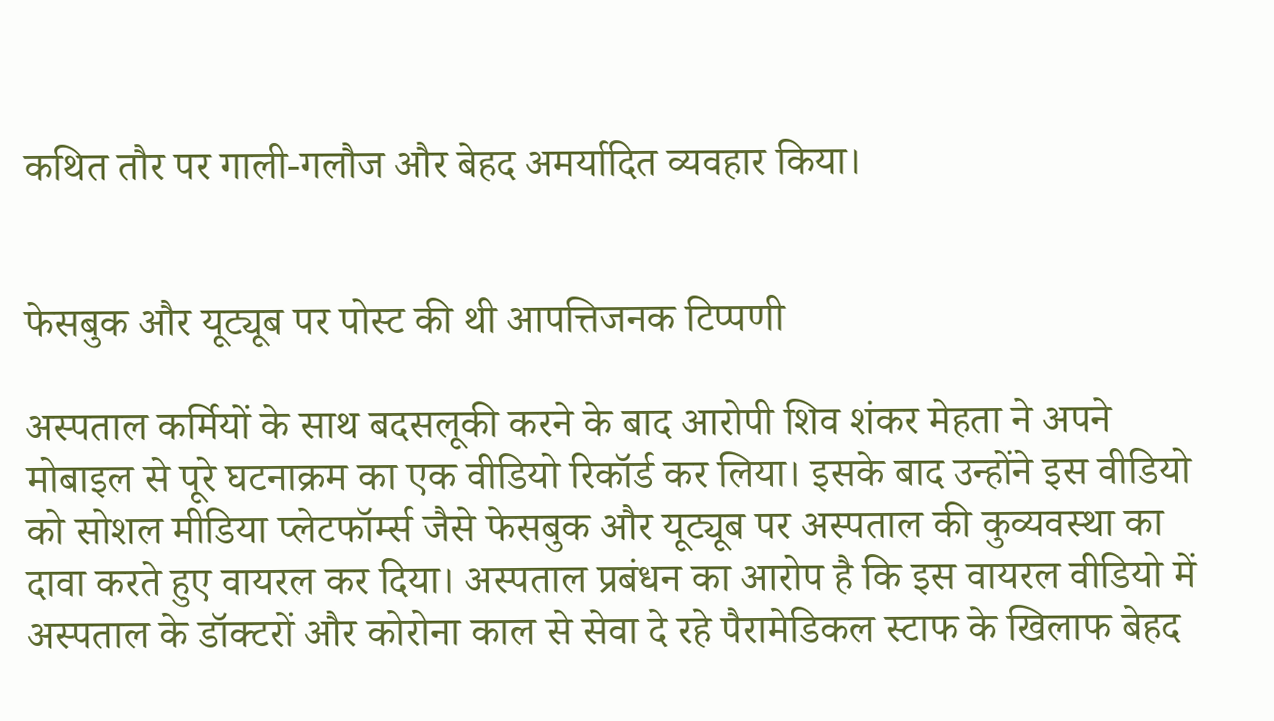कथित तौर पर गाली-गलौज और बेहद अमर्यादित व्यवहार किया।


फेसबुक और यूट्यूब पर पोस्ट की थी आपत्तिजनक टिप्पणी

अस्पताल कर्मियों के साथ बदसलूकी करने के बाद आरोपी शिव शंकर मेहता ने अपने मोबाइल से पूरे घटनाक्रम का एक वीडियो रिकॉर्ड कर लिया। इसके बाद उन्होंने इस वीडियो को सोशल मीडिया प्लेटफॉर्म्स जैसे फेसबुक और यूट्यूब पर अस्पताल की कुव्यवस्था का दावा करते हुए वायरल कर दिया। अस्पताल प्रबंधन का आरोप है कि इस वायरल वीडियो में अस्पताल के डॉक्टरों और कोरोना काल से सेवा दे रहे पैरामेडिकल स्टाफ के खिलाफ बेहद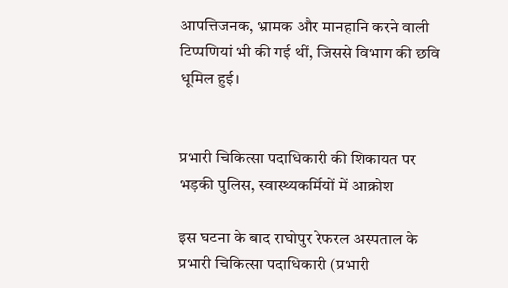आपत्तिजनक, भ्रामक और मानहानि करने वाली टिप्पणियां भी की गई थीं, जिससे विभाग की छवि धूमिल हुई।


प्रभारी चिकित्सा पदाधिकारी की शिकायत पर भड़की पुलिस, स्वास्थ्यकर्मियों में आक्रोश

इस घटना के बाद राघोपुर रेफरल अस्पताल के प्रभारी चिकित्सा पदाधिकारी (प्रभारी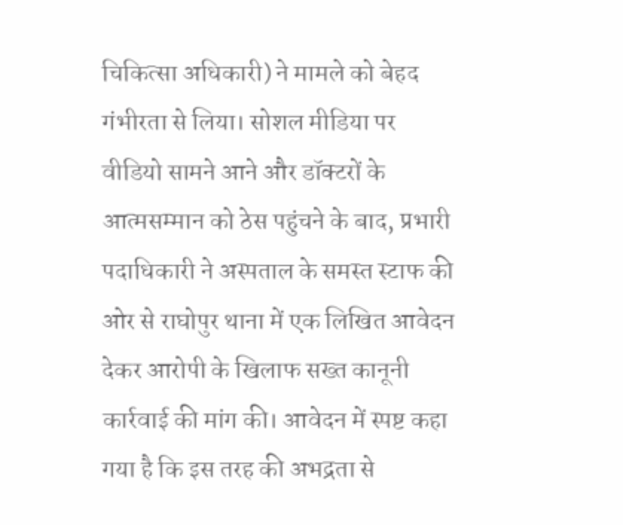चिकित्सा अधिकारी) ने मामले को बेहद गंभीरता से लिया। सोशल मीडिया पर वीडियो सामने आने और डॉक्टरों के आत्मसम्मान को ठेस पहुंचने के बाद, प्रभारी पदाधिकारी ने अस्पताल के समस्त स्टाफ की ओर से राघोपुर थाना में एक लिखित आवेदन देकर आरोपी के खिलाफ सख्त कानूनी कार्रवाई की मांग की। आवेदन में स्पष्ट कहा गया है कि इस तरह की अभद्रता से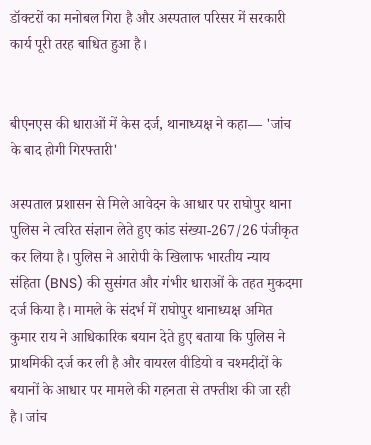डॉक्टरों का मनोबल गिरा है और अस्पताल परिसर में सरकारी कार्य पूरी तरह बाधित हुआ है।


बीएनएस की धाराओं में केस दर्ज, थानाध्यक्ष ने कहा— 'जांच के बाद होगी गिरफ्तारी'

अस्पताल प्रशासन से मिले आवेदन के आधार पर राघोपुर थाना पुलिस ने त्वरित संज्ञान लेते हुए कांड संख्या-267/26 पंजीकृत कर लिया है। पुलिस ने आरोपी के खिलाफ भारतीय न्याय संहिता (BNS) की सुसंगत और गंभीर धाराओं के तहत मुकदमा दर्ज किया है। मामले के संदर्भ में राघोपुर थानाध्यक्ष अमित कुमार राय ने आधिकारिक बयान देते हुए बताया कि पुलिस ने प्राथमिकी दर्ज कर ली है और वायरल वीडियो व चश्मदीदों के बयानों के आधार पर मामले की गहनता से तफ्तीश की जा रही है। जांच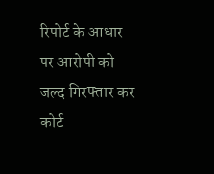रिपोर्ट के आधार पर आरोपी को जल्द गिरफ्तार कर कोर्ट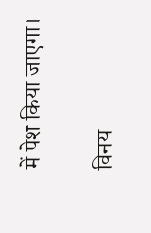में पेश किया जाएगा।

विनय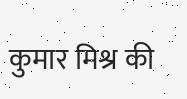कुमार मिश्र की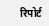रिपोर्ट